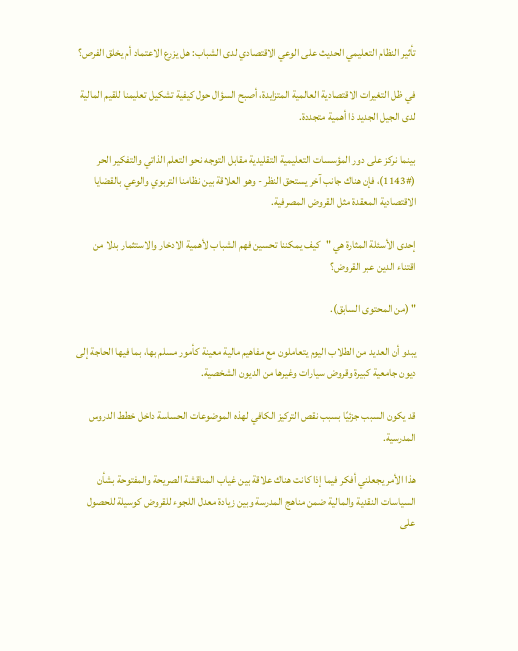تأثير النظام التعليمي الحديث على الوعي الاقتصادي لدى الشباب: هل يزرع الاعتماد أم يخلق الفرص؟

في ظل التغيرات الاقتصادية العالمية المتزايدة، أصبح السؤال حول كيفية تشكيل تعليمنا للقيم المالية لدى الجيل الجديد ذا أهمية متجددة.

بينما نركز على دور المؤسسات التعليمية التقليدية مقابل التوجه نحو التعلم الذاتي والتفكير الحر (#1143)، فإن هناك جانب آخر يستحق النظر - وهو العلاقة بين نظامنا التربوي والوعي بالقضايا الاقتصادية المعقدة مثل القروض المصرفية.

إحدى الأسئلة المثارة هي "كيف يمكننا تحسين فهم الشباب لأهمية الادخار والاستثمار بدلا من اقتناء الدين عبر القروض؟

" (من المحتوى السابق).

يبدو أن العديد من الطلاب اليوم يتعاملون مع مفاهيم مالية معينة كأمور مسلم بها، بما فيها الحاجة إلى ديون جامعية كبيرة وقروض سيارات وغيرها من الديون الشخصية.

قد يكون السبب جزئيًا بسبب نقص التركيز الكافي لهذه الموضوعات الحساسة داخل خطط الدروس المدرسية.

هذا الأمر يجعلني أفكر فيما إذا كانت هناك علاقة بين غياب المناقشة الصريحة والمفتوحة بشأن السياسات النقدية والمالية ضمن مناهج المدرسة وبين زيادة معدل اللجوء للقروض كوسيلة للحصول على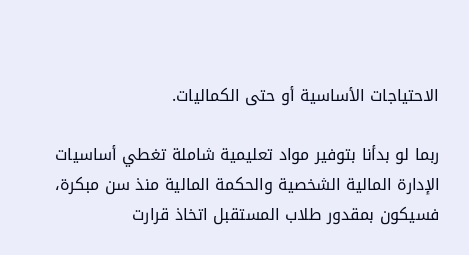الاحتياجات الأساسية أو حتى الكماليات.

ربما لو بدأنا بتوفير مواد تعليمية شاملة تغطي أساسيات الإدارة المالية الشخصية والحكمة المالية منذ سن مبكرة، فسيكون بمقدور طلاب المستقبل اتخاذ قرارت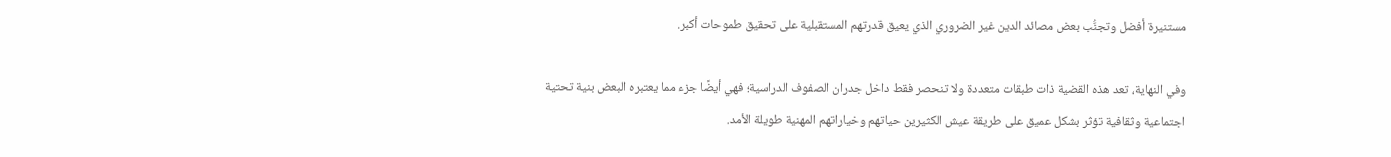مستنيرة أفضل وتجنُّب بعض مصائد الدين غير الضروري الذي يعيق قدرتهم المستقبلية على تحقيق طموحات أكبر.

وفي النهاية، تعد هذه القضية ذات طبقات متعددة ولا تنحصر فقط داخل جدران الصفوف الدراسية؛ فهي أيضًا جزء مما يعتبره البعض بنية تحتية اجتماعية وثقافية تؤثر بشكل عميق على طريقة عيش الكثيرين حياتهم وخياراتهم المهنية طويلة الأمد.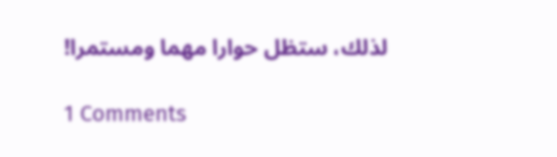لذلك، ستظل حوارا مهما ومستمرا!

1 Comments